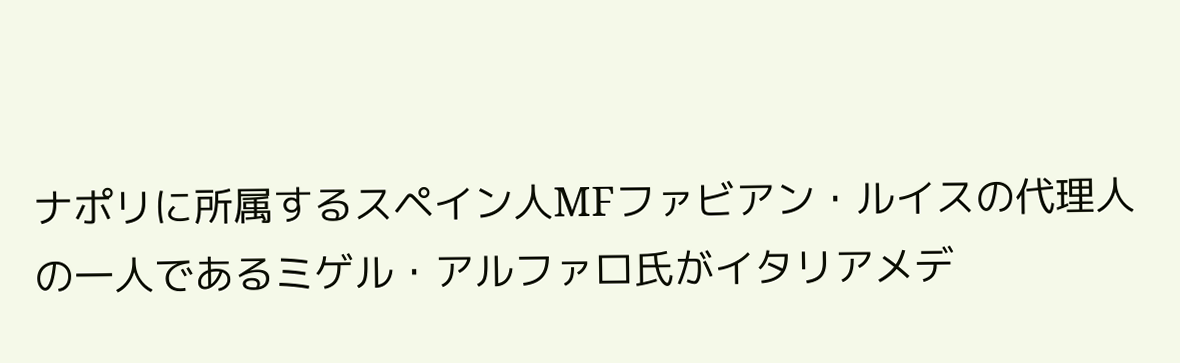ナポリに所属するスペイン人MFファビアン・ルイスの代理人の一人であるミゲル・アルファロ氏がイタリアメデ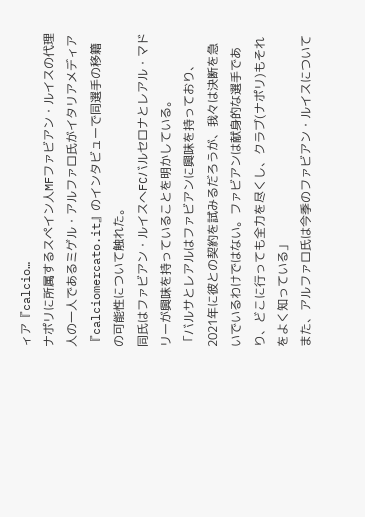ィア『calcio…
ナポリに所属するスペイン人MFファビアン・ルイスの代理人の一人であるミゲル・アルファロ氏がイタリアメディア『calciomercato.it』のインタビューで同選手の移籍の可能性について触れた。
同氏はファビアン・ルイスへFCバルセロナとレアル・マドリーが興味を持っていることを明かしている。
「バルサとレアルはファビアンに興味を持っており、2021年に彼との契約を試みるだろうが、我々は決断を急いでいるわけではない。ファビアンは献身的な選手であり、どこに行っても全力を尽くし、クラブ(ナポリ)もそれをよく知っている」
また、アルファロ氏は今季のファビアン・ルイスについて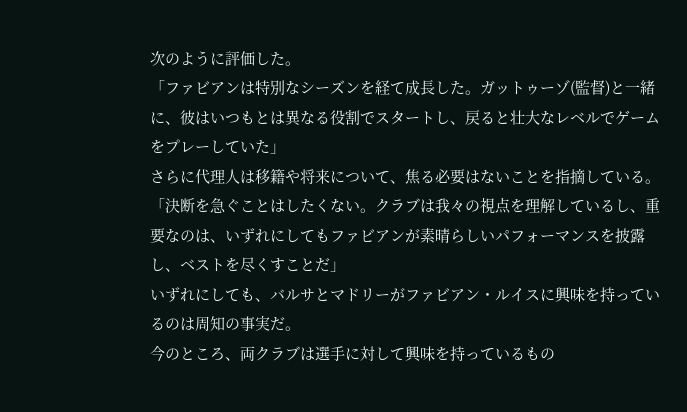次のように評価した。
「ファビアンは特別なシーズンを経て成長した。ガットゥーゾ(監督)と一緒に、彼はいつもとは異なる役割でスタートし、戻ると壮大なレベルでゲームをプレーしていた」
さらに代理人は移籍や将来について、焦る必要はないことを指摘している。
「決断を急ぐことはしたくない。クラブは我々の視点を理解しているし、重要なのは、いずれにしてもファビアンが素晴らしいパフォーマンスを披露し、ベストを尽くすことだ」
いずれにしても、バルサとマドリーがファビアン・ルイスに興味を持っているのは周知の事実だ。
今のところ、両クラブは選手に対して興味を持っているもの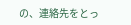の、連絡先をとっ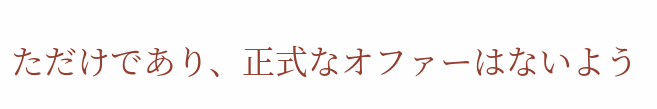ただけであり、正式なオファーはないよう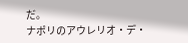だ。
ナポリのアウレリオ・デ・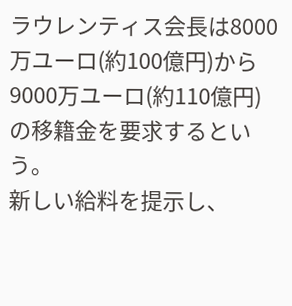ラウレンティス会長は8000万ユーロ(約100億円)から9000万ユーロ(約110億円)の移籍金を要求するという。
新しい給料を提示し、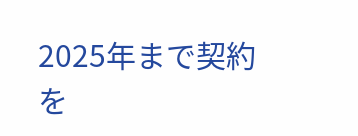2025年まで契約を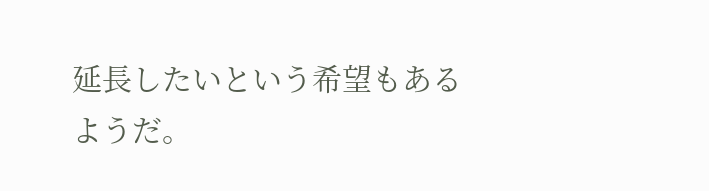延長したいという希望もあるようだ。